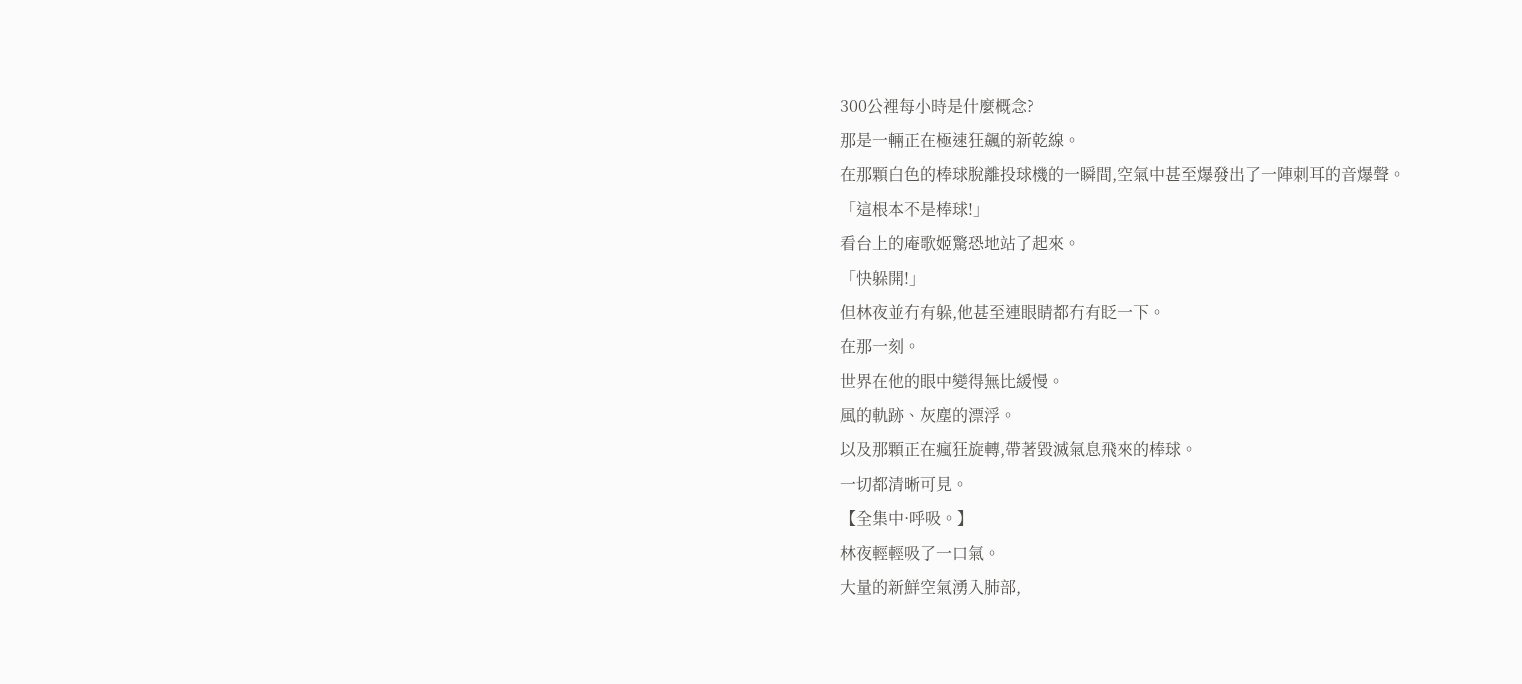300公裡每小時是什麼概念?
那是一輛正在極速狂飆的新乾線。
在那顆白色的棒球脫離投球機的一瞬間,空氣中甚至爆發出了一陣刺耳的音爆聲。
「這根本不是棒球!」
看台上的庵歌姬驚恐地站了起來。
「快躲開!」
但林夜並冇有躲,他甚至連眼睛都冇有眨一下。
在那一刻。
世界在他的眼中變得無比緩慢。
風的軌跡、灰塵的漂浮。
以及那顆正在瘋狂旋轉,帶著毀滅氣息飛來的棒球。
一切都清晰可見。
【全集中·呼吸。】
林夜輕輕吸了一口氣。
大量的新鮮空氣湧入肺部,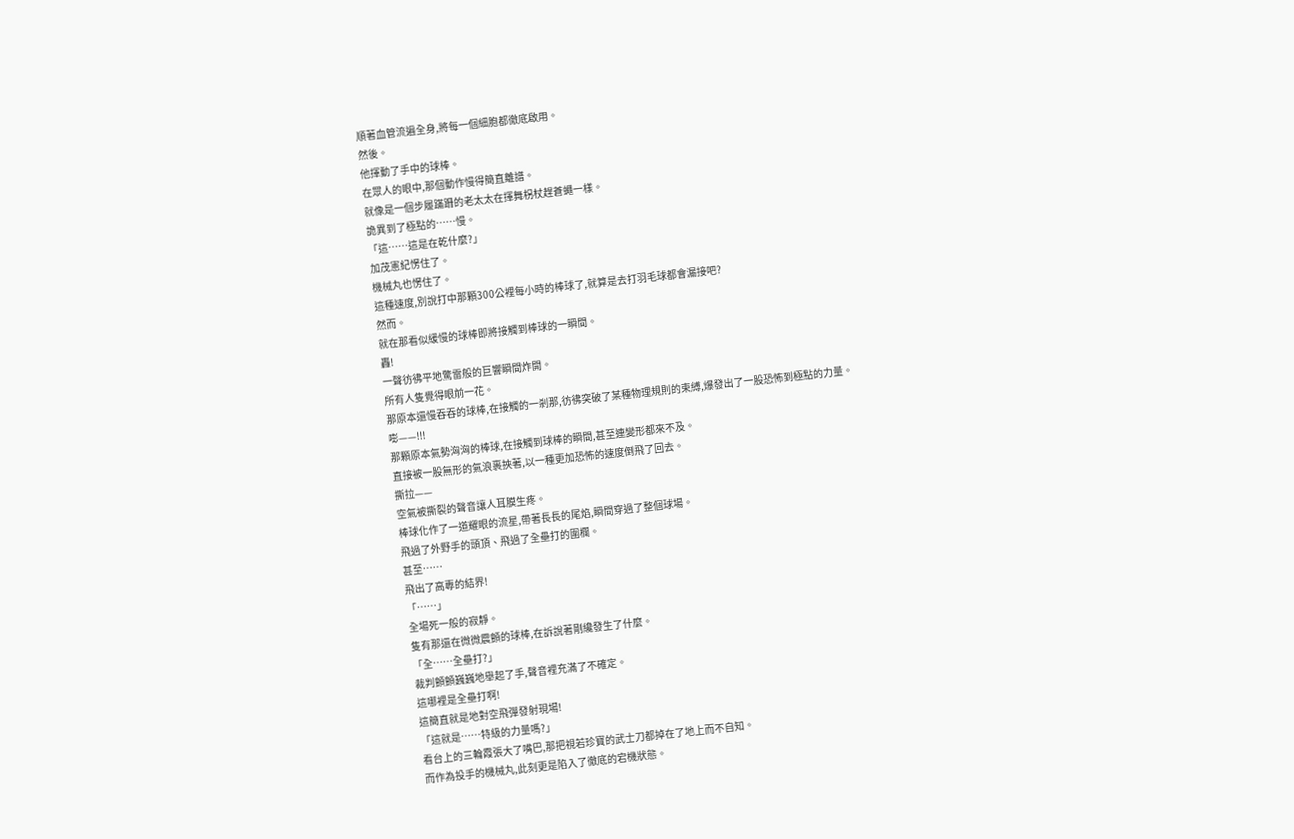順著血管流遍全身,將每一個細胞都徹底啟用。
然後。
他揮動了手中的球棒。
在眾人的眼中,那個動作慢得簡直離譜。
就像是一個步履蹣跚的老太太在揮舞柺杖趕蒼蠅一樣。
詭異到了極點的……慢。
「這……這是在乾什麼?」
加茂憲紀愣住了。
機械丸也愣住了。
這種速度,別說打中那顆300公裡每小時的棒球了,就算是去打羽毛球都會漏接吧?
然而。
就在那看似緩慢的球棒即將接觸到棒球的一瞬間。
轟!
一聲彷彿平地驚雷般的巨響瞬間炸開。
所有人隻覺得眼前一花。
那原本還慢吞吞的球棒,在接觸的一剎那,彷彿突破了某種物理規則的束縛,爆發出了一股恐怖到極點的力量。
嘭——!!!
那顆原本氣勢洶洶的棒球,在接觸到球棒的瞬間,甚至連變形都來不及。
直接被一股無形的氣浪裹挾著,以一種更加恐怖的速度倒飛了回去。
撕拉——
空氣被撕裂的聲音讓人耳膜生疼。
棒球化作了一道耀眼的流星,帶著長長的尾焰,瞬間穿過了整個球場。
飛過了外野手的頭頂、飛過了全壘打的圍欄。
甚至……
飛出了高專的結界!
「……」
全場死一般的寂靜。
隻有那還在微微震顫的球棒,在訴說著剛纔發生了什麼。
「全……全壘打?」
裁判顫顫巍巍地舉起了手,聲音裡充滿了不確定。
這哪裡是全壘打啊!
這簡直就是地對空飛彈發射現場!
「這就是……特級的力量嗎?」
看台上的三輪霞張大了嘴巴,那把視若珍寶的武士刀都掉在了地上而不自知。
而作為投手的機械丸,此刻更是陷入了徹底的宕機狀態。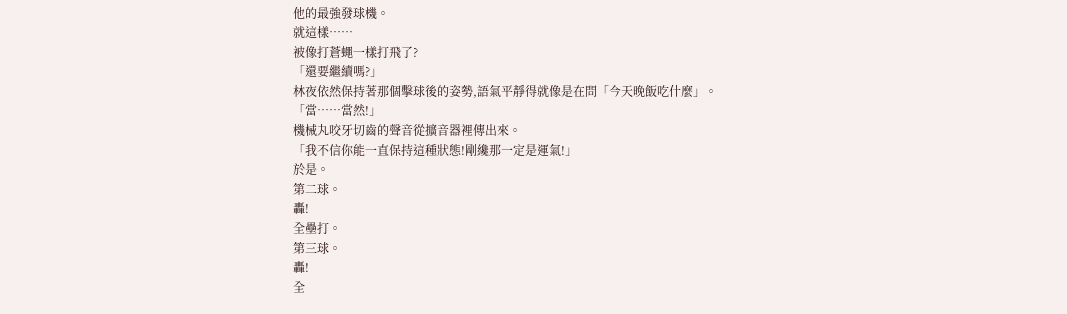他的最強發球機。
就這樣……
被像打蒼蠅一樣打飛了?
「還要繼續嗎?」
林夜依然保持著那個擊球後的姿勢,語氣平靜得就像是在問「今天晚飯吃什麼」。
「當……當然!」
機械丸咬牙切齒的聲音從擴音器裡傳出來。
「我不信你能一直保持這種狀態!剛纔那一定是運氣!」
於是。
第二球。
轟!
全壘打。
第三球。
轟!
全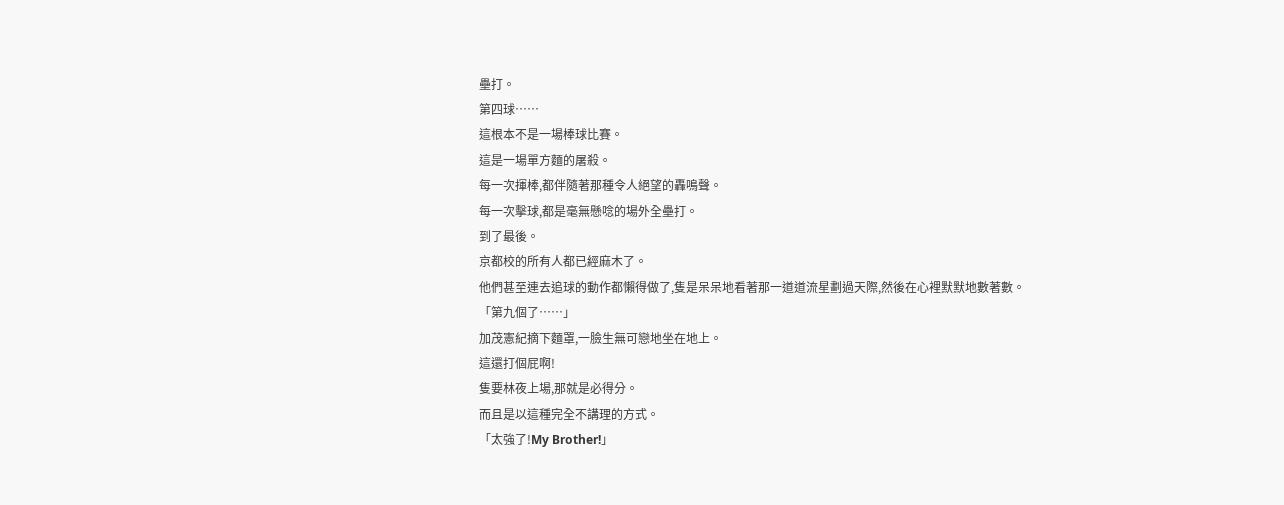壘打。
第四球……
這根本不是一場棒球比賽。
這是一場單方麵的屠殺。
每一次揮棒,都伴隨著那種令人絕望的轟鳴聲。
每一次擊球,都是毫無懸唸的場外全壘打。
到了最後。
京都校的所有人都已經麻木了。
他們甚至連去追球的動作都懶得做了,隻是呆呆地看著那一道道流星劃過天際,然後在心裡默默地數著數。
「第九個了……」
加茂憲紀摘下麵罩,一臉生無可戀地坐在地上。
這還打個屁啊!
隻要林夜上場,那就是必得分。
而且是以這種完全不講理的方式。
「太強了!My Brother!」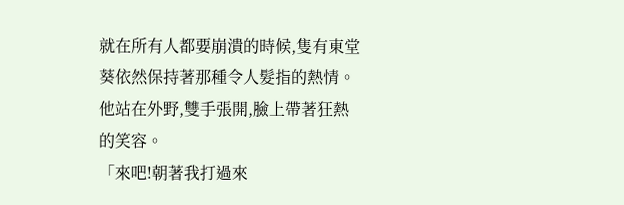就在所有人都要崩潰的時候,隻有東堂葵依然保持著那種令人髮指的熱情。
他站在外野,雙手張開,臉上帶著狂熱的笑容。
「來吧!朝著我打過來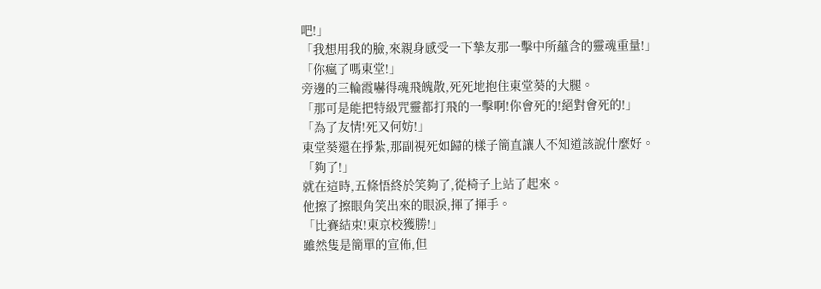吧!」
「我想用我的臉,來親身感受一下摯友那一擊中所蘊含的靈魂重量!」
「你瘋了嗎東堂!」
旁邊的三輪霞嚇得魂飛魄散,死死地抱住東堂葵的大腿。
「那可是能把特級咒靈都打飛的一擊啊!你會死的!絕對會死的!」
「為了友情!死又何妨!」
東堂葵還在掙紮,那副視死如歸的樣子簡直讓人不知道該說什麼好。
「夠了!」
就在這時,五條悟終於笑夠了,從椅子上站了起來。
他擦了擦眼角笑出來的眼淚,揮了揮手。
「比賽結束!東京校獲勝!」
雖然隻是簡單的宣佈,但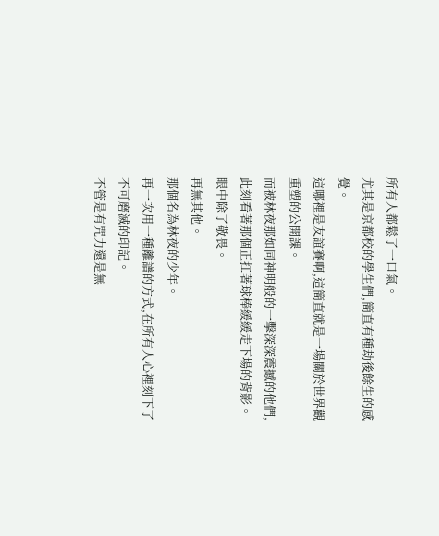所有人都鬆了一口氣。
尤其是京都校的學生們,簡直有種劫後餘生的感覺。
這哪裡是友誼賽啊,這簡直就是一場關於世界觀重塑的公開課。
而被林夜那如同神明般的一擊深深震撼的他們,此刻看著那個正扛著球棒緩緩走下場的背影。
眼中除了敬畏。
再無其他。
那個名為林夜的少年。
再一次用一種離譜的方式,在所有人心裡刻下了不可磨滅的印記。
不管是有咒力還是無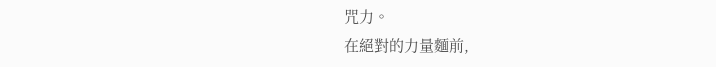咒力。
在絕對的力量麵前,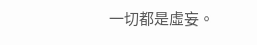一切都是虛妄。